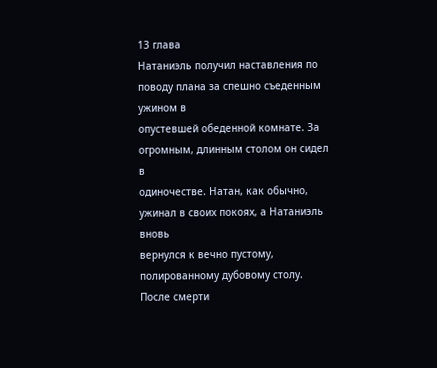13 глава
Натаниэль получил наставления по поводу плана за спешно съеденным ужином в
опустевшей обеденной комнате. За огромным, длинным столом он сидел в
одиночестве. Натан, как обычно, ужинал в своих покоях, а Натаниэль вновь
вернулся к вечно пустому, полированному дубовому столу. После смерти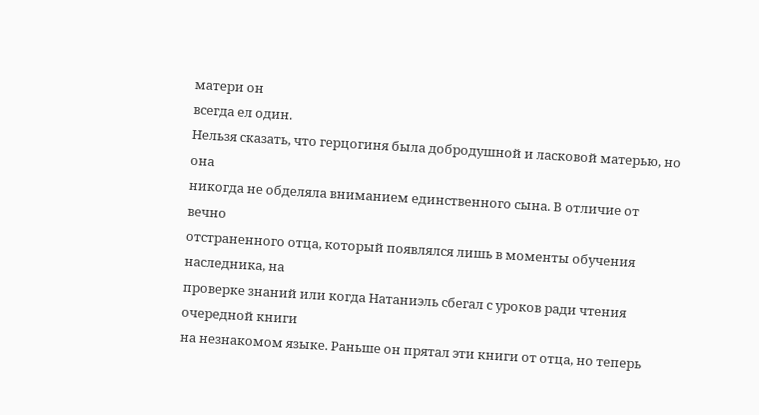матери он
всегда ел один.
Нельзя сказать, что герцогиня была добродушной и ласковой матерью, но она
никогда не обделяла вниманием единственного сына. В отличие от вечно
отстраненного отца, который появлялся лишь в моменты обучения наследника, на
проверке знаний или когда Натаниэль сбегал с уроков ради чтения очередной книги
на незнакомом языке. Раньше он прятал эти книги от отца, но теперь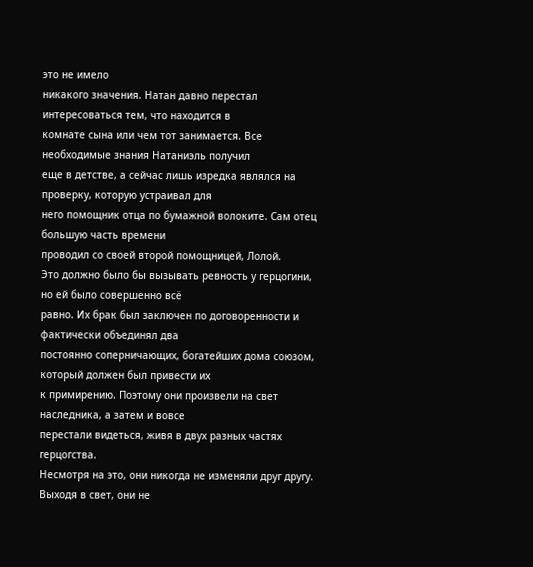это не имело
никакого значения. Натан давно перестал интересоваться тем, что находится в
комнате сына или чем тот занимается. Все необходимые знания Натаниэль получил
еще в детстве, а сейчас лишь изредка являлся на проверку, которую устраивал для
него помощник отца по бумажной волоките. Сам отец большую часть времени
проводил со своей второй помощницей, Лолой.
Это должно было бы вызывать ревность у герцогини, но ей было совершенно всё
равно. Их брак был заключен по договоренности и фактически объединял два
постоянно соперничающих, богатейших дома союзом, который должен был привести их
к примирению. Поэтому они произвели на свет наследника, а затем и вовсе
перестали видеться, живя в двух разных частях герцогства.
Несмотря на это, они никогда не изменяли друг другу. Выходя в свет, они не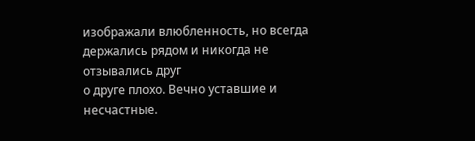изображали влюбленность, но всегда держались рядом и никогда не отзывались друг
о друге плохо. Вечно уставшие и несчастные.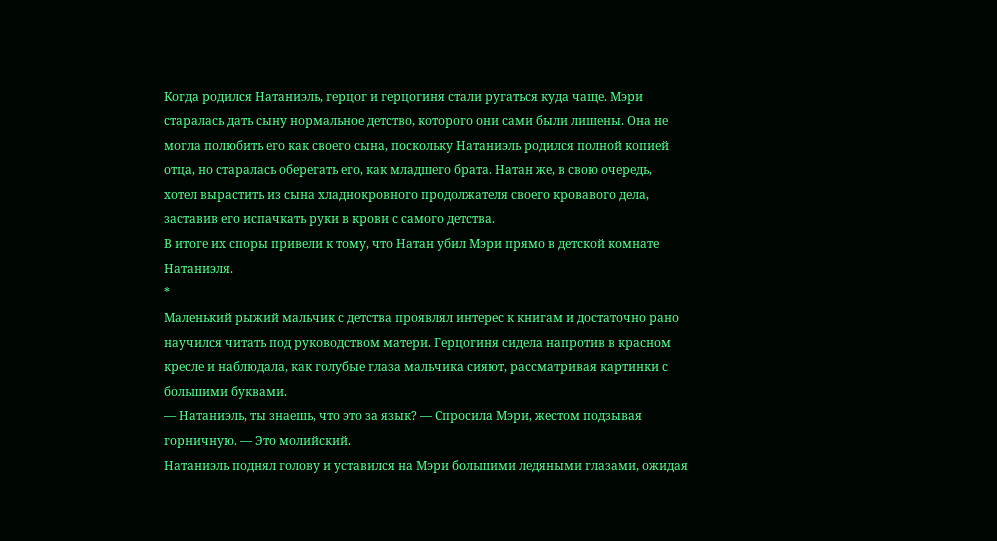Когда родился Натаниэль, герцог и герцогиня стали ругаться куда чаще. Мэри
старалась дать сыну нормальное детство, которого они сами были лишены. Она не
могла полюбить его как своего сына, поскольку Натаниэль родился полной копией
отца, но старалась оберегать его, как младшего брата. Натан же, в свою очередь,
хотел вырастить из сына хладнокровного продолжателя своего кровавого дела,
заставив его испачкать руки в крови с самого детства.
В итоге их споры привели к тому, что Натан убил Мэри прямо в детской комнате
Натаниэля.
*
Маленький рыжий мальчик с детства проявлял интерес к книгам и достаточно рано
научился читать под руководством матери. Герцогиня сидела напротив в красном
кресле и наблюдала, как голубые глаза мальчика сияют, рассматривая картинки с
большими буквами.
— Натаниэль, ты знаешь, что это за язык? — Спросила Мэри, жестом подзывая
горничную. — Это молийский.
Натаниэль поднял голову и уставился на Мэри большими ледяными глазами, ожидая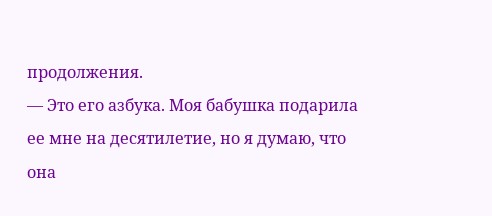продолжения.
— Это его азбука. Моя бабушка подарила ее мне на десятилетие, но я думаю, что
она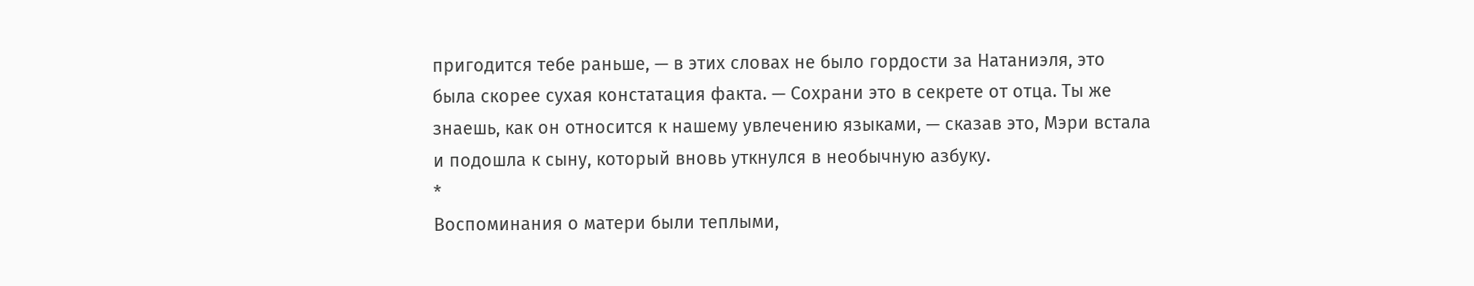пригодится тебе раньше, — в этих словах не было гордости за Натаниэля, это
была скорее сухая констатация факта. — Сохрани это в секрете от отца. Ты же
знаешь, как он относится к нашему увлечению языками, — сказав это, Мэри встала
и подошла к сыну, который вновь уткнулся в необычную азбуку.
*
Воспоминания о матери были теплыми,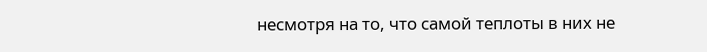несмотря на то, что самой теплоты в них не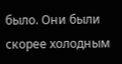было. Они были скорее холодным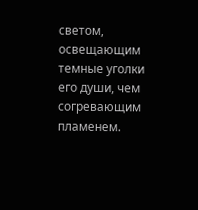светом, освещающим темные уголки его души, чем
согревающим пламенем.